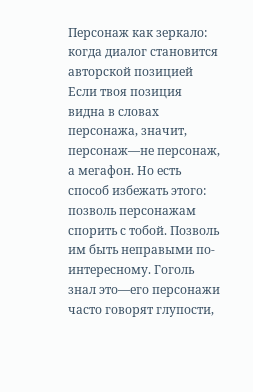Персонаж как зеркало: когда диалог становится авторской позицией
Если твоя позиция видна в словах персонажа, значит, персонаж—не персонаж, а мегафон. Но есть способ избежать этого: позволь персонажам спорить с тобой. Позволь им быть неправыми по-интересному. Гоголь знал это—его персонажи часто говорят глупости,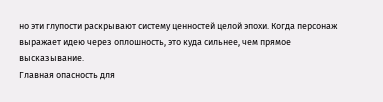но эти глупости раскрывают систему ценностей целой эпохи. Когда персонаж выражает идею через оплошность, это куда сильнее, чем прямое высказывание.
Главная опасность для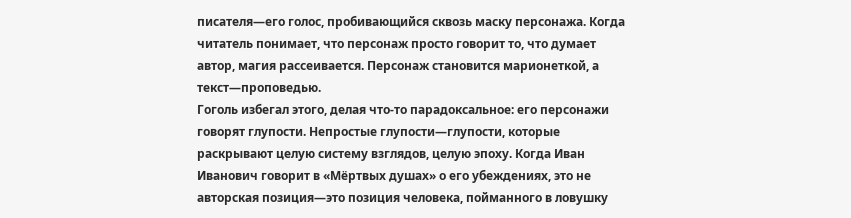писателя—его голос, пробивающийся сквозь маску персонажа. Когда читатель понимает, что персонаж просто говорит то, что думает автор, магия рассеивается. Персонаж становится марионеткой, а текст—проповедью.
Гоголь избегал этого, делая что-то парадоксальное: его персонажи говорят глупости. Непростые глупости—глупости, которые раскрывают целую систему взглядов, целую эпоху. Когда Иван Иванович говорит в «Мёртвых душах» о его убеждениях, это не авторская позиция—это позиция человека, пойманного в ловушку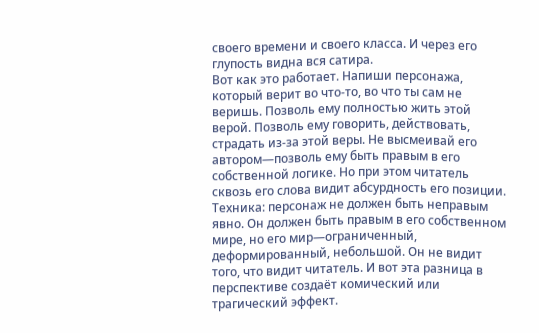своего времени и своего класса. И через его глупость видна вся сатира.
Вот как это работает. Напиши персонажа, который верит во что-то, во что ты сам не веришь. Позволь ему полностью жить этой верой. Позволь ему говорить, действовать, страдать из-за этой веры. Не высмеивай его автором—позволь ему быть правым в его собственной логике. Но при этом читатель сквозь его слова видит абсурдность его позиции.
Техника: персонаж не должен быть неправым явно. Он должен быть правым в его собственном мире, но его мир—ограниченный, деформированный, небольшой. Он не видит того, что видит читатель. И вот эта разница в перспективе создаёт комический или трагический эффект.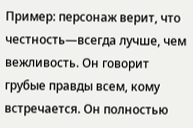Пример: персонаж верит, что честность—всегда лучше, чем вежливость. Он говорит грубые правды всем, кому встречается. Он полностью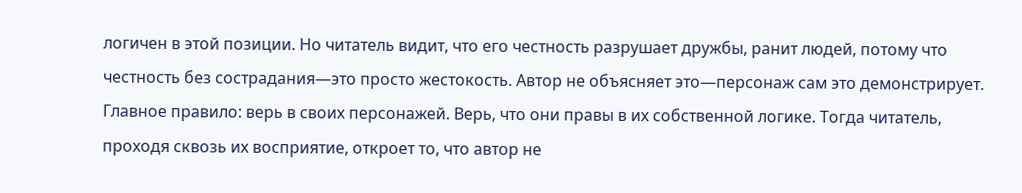логичен в этой позиции. Но читатель видит, что его честность разрушает дружбы, ранит людей, потому что честность без сострадания—это просто жестокость. Автор не объясняет это—персонаж сам это демонстрирует.
Главное правило: верь в своих персонажей. Верь, что они правы в их собственной логике. Тогда читатель, проходя сквозь их восприятие, откроет то, что автор не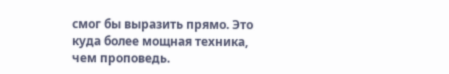смог бы выразить прямо. Это куда более мощная техника, чем проповедь.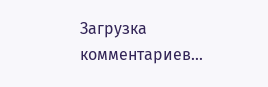Загрузка комментариев...